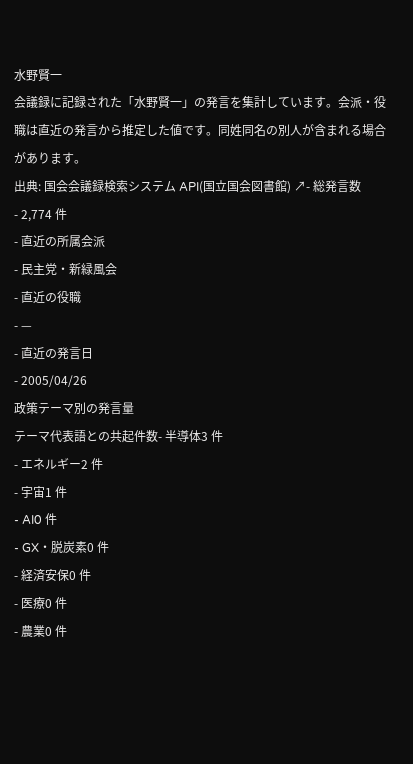水野賢一
会議録に記録された「水野賢一」の発言を集計しています。会派・役職は直近の発言から推定した値です。同姓同名の別人が含まれる場合があります。
出典: 国会会議録検索システム API(国立国会図書館) ↗- 総発言数
- 2,774 件
- 直近の所属会派
- 民主党・新緑風会
- 直近の役職
- —
- 直近の発言日
- 2005/04/26
政策テーマ別の発言量
テーマ代表語との共起件数- 半導体3 件
- エネルギー2 件
- 宇宙1 件
- AI0 件
- GX・脱炭素0 件
- 経済安保0 件
- 医療0 件
- 農業0 件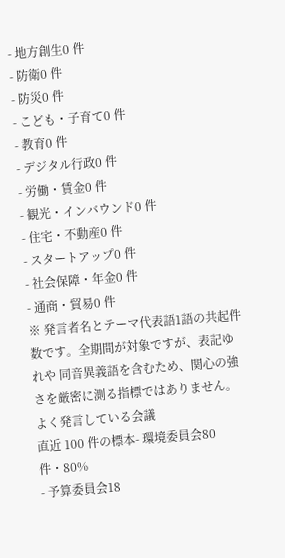- 地方創生0 件
- 防衛0 件
- 防災0 件
- こども・子育て0 件
- 教育0 件
- デジタル行政0 件
- 労働・賃金0 件
- 観光・インバウンド0 件
- 住宅・不動産0 件
- スタートアップ0 件
- 社会保障・年金0 件
- 通商・貿易0 件
※ 発言者名とテーマ代表語1語の共起件数です。全期間が対象ですが、表記ゆれや 同音異義語を含むため、関心の強さを厳密に測る指標ではありません。
よく発言している会議
直近 100 件の標本- 環境委員会80 件・80%
- 予算委員会18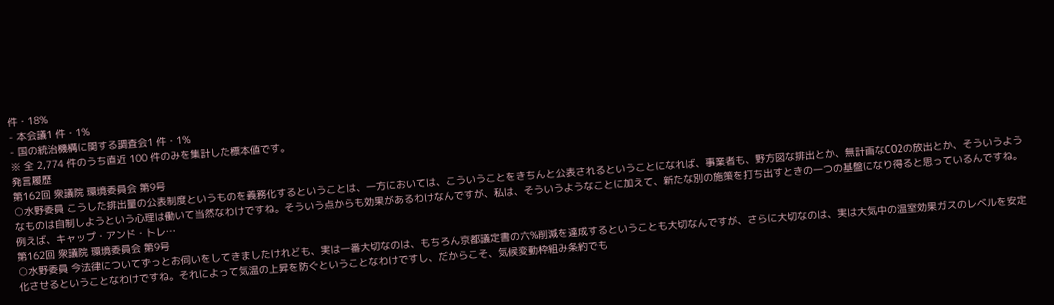件・18%
- 本会議1 件・1%
- 国の統治機構に関する調査会1 件・1%
※ 全 2,774 件のうち直近 100 件のみを集計した標本値です。
発言履歴
第162回 衆議院 環境委員会 第9号
○水野委員 こうした排出量の公表制度というものを義務化するということは、一方においては、こういうことをきちんと公表されるということになれば、事業者も、野方図な排出とか、無計画なCO2の放出とか、そういうようなものは自制しようという心理は働いて当然なわけですね。そういう点からも効果があるわけなんですが、私は、そういうようなことに加えて、新たな別の施策を打ち出すときの一つの基盤になり得ると思っているんですね。 例えば、キャップ・アンド・トレ…
第162回 衆議院 環境委員会 第9号
○水野委員 今法律についてずっとお伺いをしてきましたけれども、実は一番大切なのは、もちろん京都議定書の六%削減を達成するということも大切なんですが、さらに大切なのは、実は大気中の温室効果ガスのレベルを安定化させるということなわけですね。それによって気温の上昇を防ぐということなわけですし、だからこそ、気候変動枠組み条約でも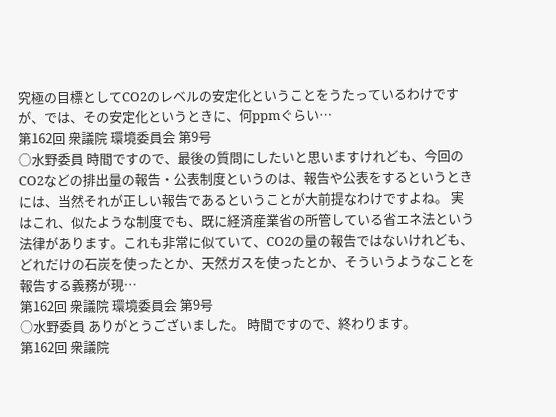究極の目標としてCO2のレベルの安定化ということをうたっているわけですが、では、その安定化というときに、何ppmぐらい…
第162回 衆議院 環境委員会 第9号
○水野委員 時間ですので、最後の質問にしたいと思いますけれども、今回のCO2などの排出量の報告・公表制度というのは、報告や公表をするというときには、当然それが正しい報告であるということが大前提なわけですよね。 実はこれ、似たような制度でも、既に経済産業省の所管している省エネ法という法律があります。これも非常に似ていて、CO2の量の報告ではないけれども、どれだけの石炭を使ったとか、天然ガスを使ったとか、そういうようなことを報告する義務が現…
第162回 衆議院 環境委員会 第9号
○水野委員 ありがとうございました。 時間ですので、終わります。
第162回 衆議院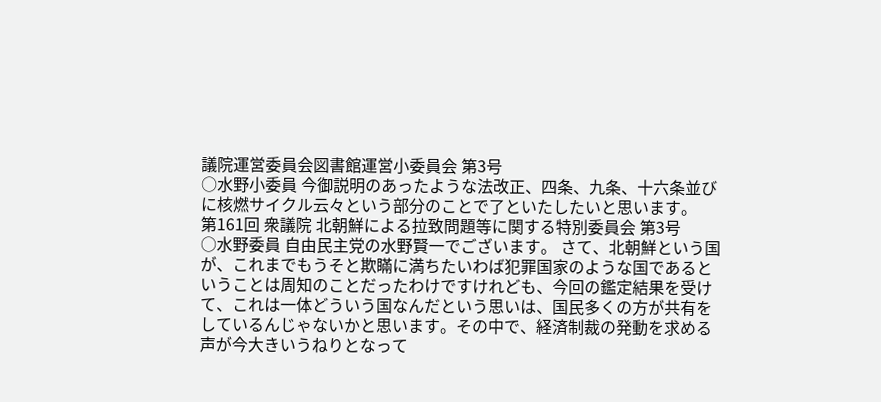議院運営委員会図書館運営小委員会 第3号
○水野小委員 今御説明のあったような法改正、四条、九条、十六条並びに核燃サイクル云々という部分のことで了といたしたいと思います。
第161回 衆議院 北朝鮮による拉致問題等に関する特別委員会 第3号
○水野委員 自由民主党の水野賢一でございます。 さて、北朝鮮という国が、これまでもうそと欺瞞に満ちたいわば犯罪国家のような国であるということは周知のことだったわけですけれども、今回の鑑定結果を受けて、これは一体どういう国なんだという思いは、国民多くの方が共有をしているんじゃないかと思います。その中で、経済制裁の発動を求める声が今大きいうねりとなって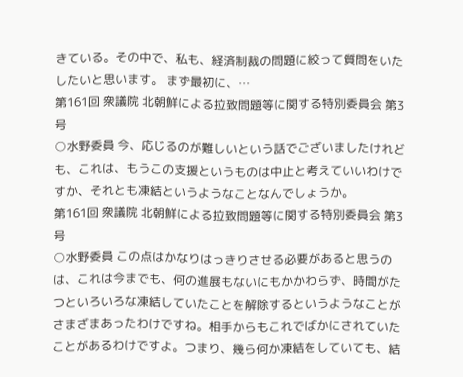きている。その中で、私も、経済制裁の問題に絞って質問をいたしたいと思います。 まず最初に、…
第161回 衆議院 北朝鮮による拉致問題等に関する特別委員会 第3号
○水野委員 今、応じるのが難しいという話でございましたけれども、これは、もうこの支援というものは中止と考えていいわけですか、それとも凍結というようなことなんでしょうか。
第161回 衆議院 北朝鮮による拉致問題等に関する特別委員会 第3号
○水野委員 この点はかなりはっきりさせる必要があると思うのは、これは今までも、何の進展もないにもかかわらず、時間がたつといろいろな凍結していたことを解除するというようなことがさまざまあったわけですね。相手からもこれでばかにされていたことがあるわけですよ。つまり、幾ら何か凍結をしていても、結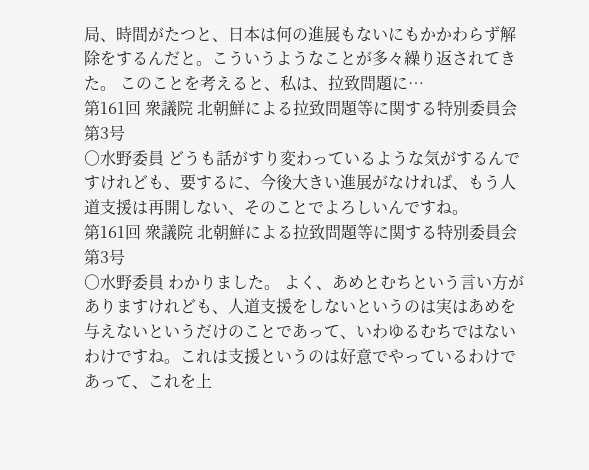局、時間がたつと、日本は何の進展もないにもかかわらず解除をするんだと。こういうようなことが多々繰り返されてきた。 このことを考えると、私は、拉致問題に…
第161回 衆議院 北朝鮮による拉致問題等に関する特別委員会 第3号
○水野委員 どうも話がすり変わっているような気がするんですけれども、要するに、今後大きい進展がなければ、もう人道支援は再開しない、そのことでよろしいんですね。
第161回 衆議院 北朝鮮による拉致問題等に関する特別委員会 第3号
○水野委員 わかりました。 よく、あめとむちという言い方がありますけれども、人道支援をしないというのは実はあめを与えないというだけのことであって、いわゆるむちではないわけですね。これは支援というのは好意でやっているわけであって、これを上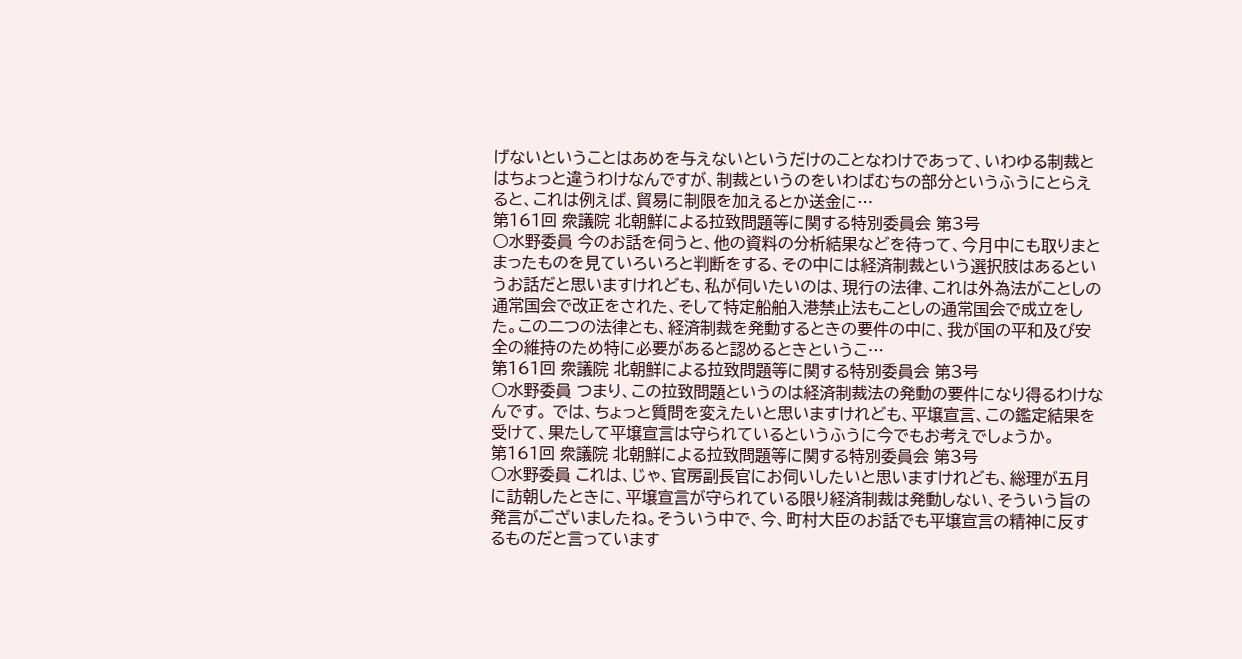げないということはあめを与えないというだけのことなわけであって、いわゆる制裁とはちょっと違うわけなんですが、制裁というのをいわばむちの部分というふうにとらえると、これは例えば、貿易に制限を加えるとか送金に…
第161回 衆議院 北朝鮮による拉致問題等に関する特別委員会 第3号
○水野委員 今のお話を伺うと、他の資料の分析結果などを待って、今月中にも取りまとまったものを見ていろいろと判断をする、その中には経済制裁という選択肢はあるというお話だと思いますけれども、私が伺いたいのは、現行の法律、これは外為法がことしの通常国会で改正をされた、そして特定船舶入港禁止法もことしの通常国会で成立をした。この二つの法律とも、経済制裁を発動するときの要件の中に、我が国の平和及び安全の維持のため特に必要があると認めるときというこ…
第161回 衆議院 北朝鮮による拉致問題等に関する特別委員会 第3号
○水野委員 つまり、この拉致問題というのは経済制裁法の発動の要件になり得るわけなんです。 では、ちょっと質問を変えたいと思いますけれども、平壌宣言、この鑑定結果を受けて、果たして平壌宣言は守られているというふうに今でもお考えでしょうか。
第161回 衆議院 北朝鮮による拉致問題等に関する特別委員会 第3号
○水野委員 これは、じゃ、官房副長官にお伺いしたいと思いますけれども、総理が五月に訪朝したときに、平壌宣言が守られている限り経済制裁は発動しない、そういう旨の発言がございましたね。そういう中で、今、町村大臣のお話でも平壌宣言の精神に反するものだと言っています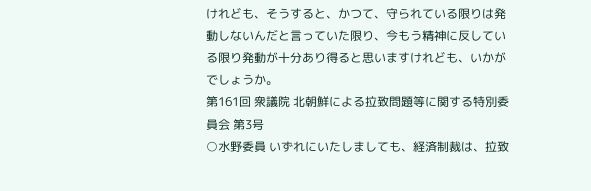けれども、そうすると、かつて、守られている限りは発動しないんだと言っていた限り、今もう精神に反している限り発動が十分あり得ると思いますけれども、いかがでしょうか。
第161回 衆議院 北朝鮮による拉致問題等に関する特別委員会 第3号
○水野委員 いずれにいたしましても、経済制裁は、拉致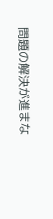問題の解決が進まな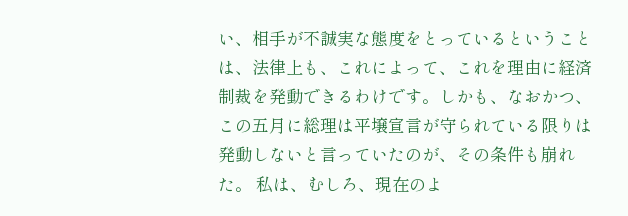い、相手が不誠実な態度をとっているということは、法律上も、これによって、これを理由に経済制裁を発動できるわけです。しかも、なおかつ、この五月に総理は平壌宣言が守られている限りは発動しないと言っていたのが、その条件も崩れた。 私は、むしろ、現在のよ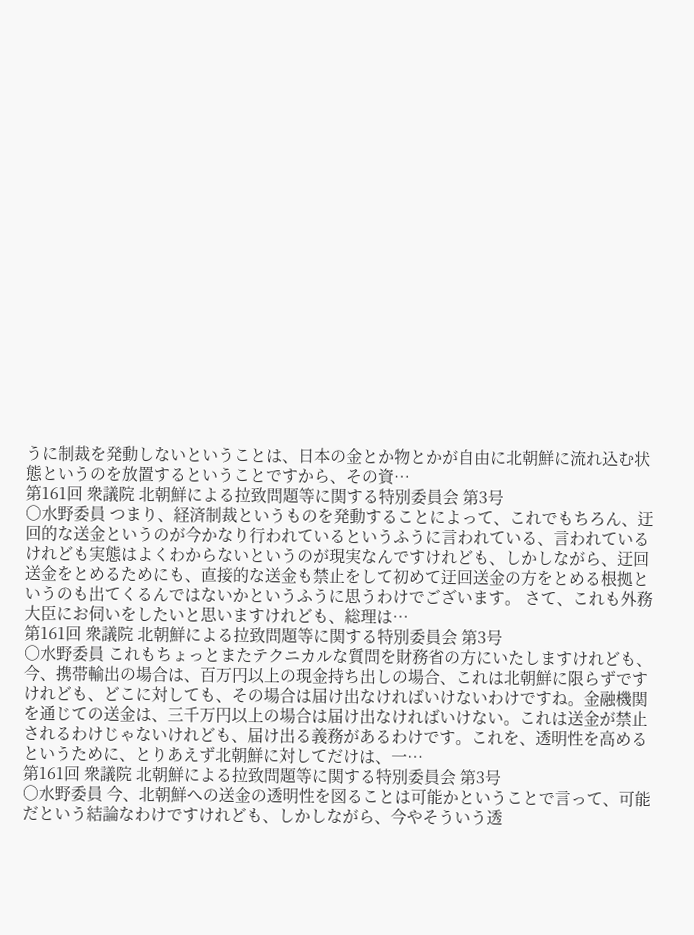うに制裁を発動しないということは、日本の金とか物とかが自由に北朝鮮に流れ込む状態というのを放置するということですから、その資…
第161回 衆議院 北朝鮮による拉致問題等に関する特別委員会 第3号
○水野委員 つまり、経済制裁というものを発動することによって、これでもちろん、迂回的な送金というのが今かなり行われているというふうに言われている、言われているけれども実態はよくわからないというのが現実なんですけれども、しかしながら、迂回送金をとめるためにも、直接的な送金も禁止をして初めて迂回送金の方をとめる根拠というのも出てくるんではないかというふうに思うわけでございます。 さて、これも外務大臣にお伺いをしたいと思いますけれども、総理は…
第161回 衆議院 北朝鮮による拉致問題等に関する特別委員会 第3号
○水野委員 これもちょっとまたテクニカルな質問を財務省の方にいたしますけれども、今、携帯輸出の場合は、百万円以上の現金持ち出しの場合、これは北朝鮮に限らずですけれども、どこに対しても、その場合は届け出なければいけないわけですね。金融機関を通じての送金は、三千万円以上の場合は届け出なければいけない。これは送金が禁止されるわけじゃないけれども、届け出る義務があるわけです。これを、透明性を高めるというために、とりあえず北朝鮮に対してだけは、一…
第161回 衆議院 北朝鮮による拉致問題等に関する特別委員会 第3号
○水野委員 今、北朝鮮への送金の透明性を図ることは可能かということで言って、可能だという結論なわけですけれども、しかしながら、今やそういう透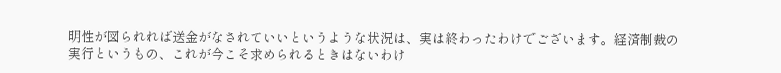明性が図られれば送金がなされていいというような状況は、実は終わったわけでございます。経済制裁の実行というもの、これが今こそ求められるときはないわけ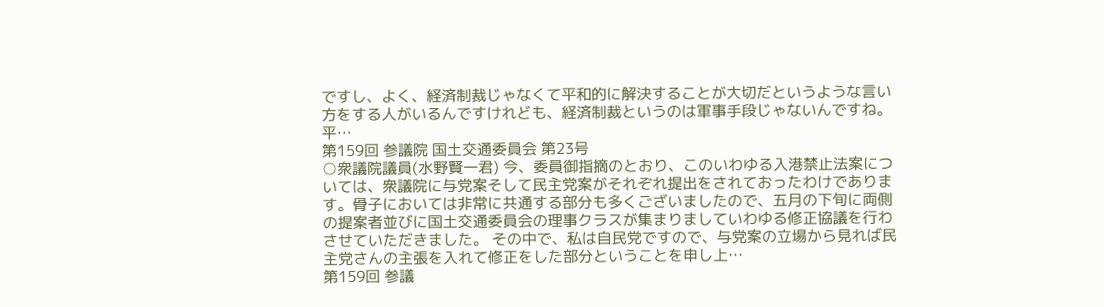ですし、よく、経済制裁じゃなくて平和的に解決することが大切だというような言い方をする人がいるんですけれども、経済制裁というのは軍事手段じゃないんですね。平…
第159回 参議院 国土交通委員会 第23号
○衆議院議員(水野賢一君) 今、委員御指摘のとおり、このいわゆる入港禁止法案については、衆議院に与党案そして民主党案がそれぞれ提出をされておったわけであります。骨子においては非常に共通する部分も多くございましたので、五月の下旬に両側の提案者並びに国土交通委員会の理事クラスが集まりましていわゆる修正協議を行わさせていただきました。 その中で、私は自民党ですので、与党案の立場から見れば民主党さんの主張を入れて修正をした部分ということを申し上…
第159回 参議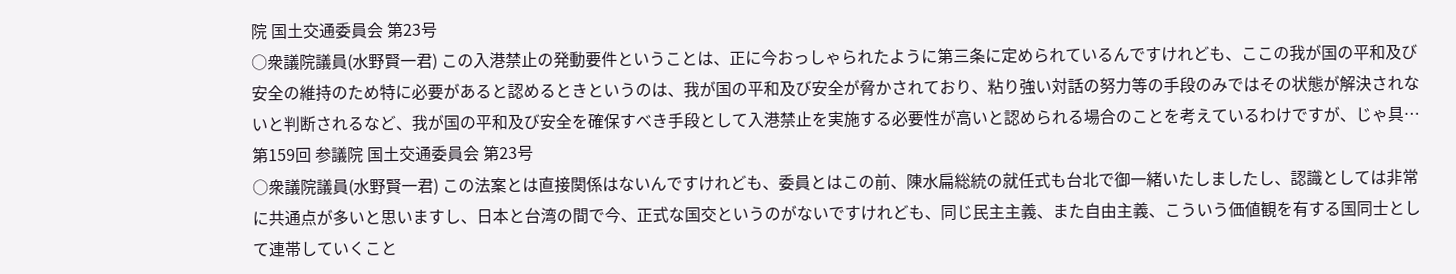院 国土交通委員会 第23号
○衆議院議員(水野賢一君) この入港禁止の発動要件ということは、正に今おっしゃられたように第三条に定められているんですけれども、ここの我が国の平和及び安全の維持のため特に必要があると認めるときというのは、我が国の平和及び安全が脅かされており、粘り強い対話の努力等の手段のみではその状態が解決されないと判断されるなど、我が国の平和及び安全を確保すべき手段として入港禁止を実施する必要性が高いと認められる場合のことを考えているわけですが、じゃ具…
第159回 参議院 国土交通委員会 第23号
○衆議院議員(水野賢一君) この法案とは直接関係はないんですけれども、委員とはこの前、陳水扁総統の就任式も台北で御一緒いたしましたし、認識としては非常に共通点が多いと思いますし、日本と台湾の間で今、正式な国交というのがないですけれども、同じ民主主義、また自由主義、こういう価値観を有する国同士として連帯していくこと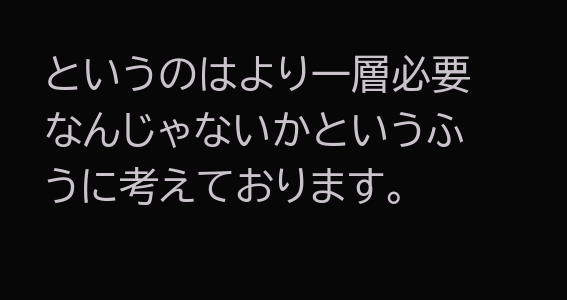というのはより一層必要なんじゃないかというふうに考えております。